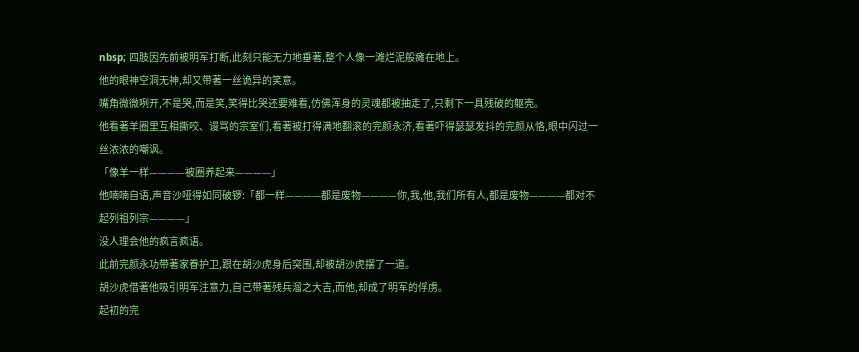nbsp; 四肢因先前被明军打断,此刻只能无力地垂著,整个人像一滩烂泥般瘫在地上。
他的眼神空洞无神,却又带著一丝诡异的笑意。
嘴角微微咧开,不是哭,而是笑,笑得比哭还要难看,仿佛浑身的灵魂都被抽走了,只剩下一具残破的躯壳。
他看著羊圈里互相撕咬、谩骂的宗室们,看著被打得满地翻滚的完颜永济,看著吓得瑟瑟发抖的完颜从恪,眼中闪过一丝浓浓的嘲讽。
「像羊一样————被圈养起来————」
他喃喃自语,声音沙哑得如同破锣:「都一样————都是废物————你,我,他,我们所有人,都是废物————都对不起列祖列宗————」
没人理会他的疯言疯语。
此前完颜永功带著家眷护卫,跟在胡沙虎身后突围,却被胡沙虎摆了一道。
胡沙虎借著他吸引明军注意力,自己带著残兵溜之大吉,而他,却成了明军的俘虏。
起初的完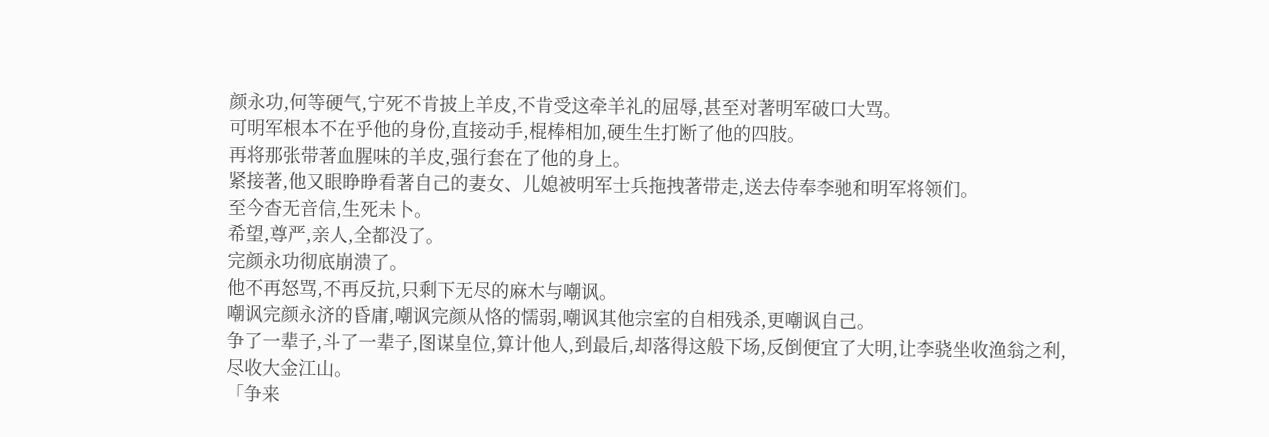颜永功,何等硬气,宁死不肯披上羊皮,不肯受这牵羊礼的屈辱,甚至对著明军破口大骂。
可明军根本不在乎他的身份,直接动手,棍棒相加,硬生生打断了他的四肢。
再将那张带著血腥味的羊皮,强行套在了他的身上。
紧接著,他又眼睁睁看著自己的妻女、儿媳被明军士兵拖拽著带走,送去侍奉李驰和明军将领们。
至今杳无音信,生死未卜。
希望,尊严,亲人,全都没了。
完颜永功彻底崩溃了。
他不再怒骂,不再反抗,只剩下无尽的麻木与嘲讽。
嘲讽完颜永济的昏庸,嘲讽完颜从恪的懦弱,嘲讽其他宗室的自相残杀,更嘲讽自己。
争了一辈子,斗了一辈子,图谋皇位,算计他人,到最后,却落得这般下场,反倒便宜了大明,让李骁坐收渔翁之利,尽收大金江山。
「争来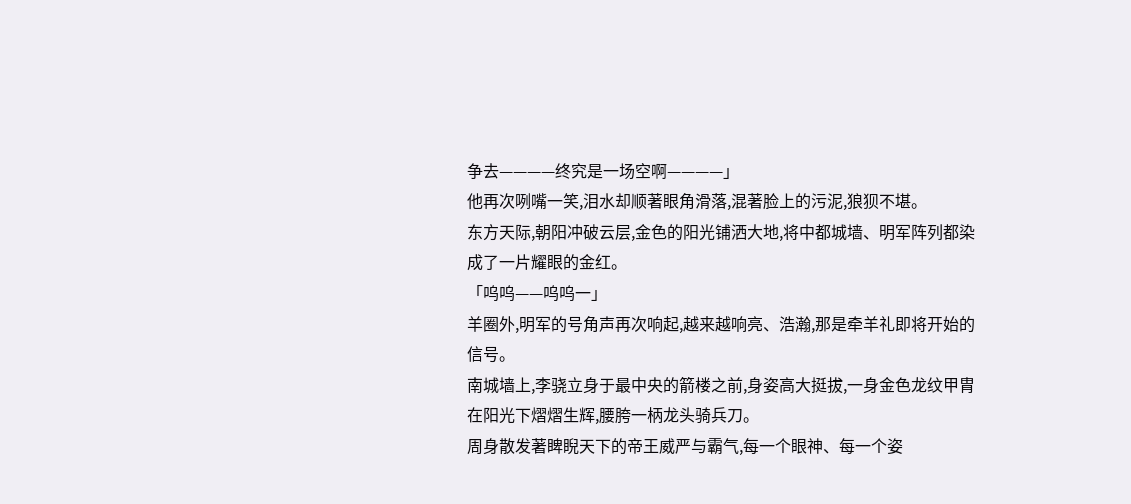争去————终究是一场空啊————」
他再次咧嘴一笑,泪水却顺著眼角滑落,混著脸上的污泥,狼狈不堪。
东方天际,朝阳冲破云层,金色的阳光铺洒大地,将中都城墙、明军阵列都染成了一片耀眼的金红。
「呜呜——呜呜一」
羊圈外,明军的号角声再次响起,越来越响亮、浩瀚,那是牵羊礼即将开始的信号。
南城墙上,李骁立身于最中央的箭楼之前,身姿高大挺拔,一身金色龙纹甲胄在阳光下熠熠生辉,腰胯一柄龙头骑兵刀。
周身散发著睥睨天下的帝王威严与霸气,每一个眼神、每一个姿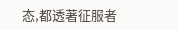态,都透著征服者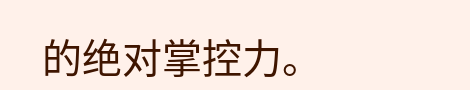的绝对掌控力。